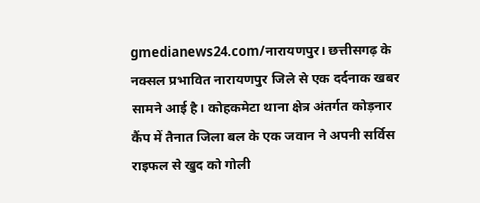gmedianews24.com/नारायणपुर। छत्तीसगढ़ के नक्सल प्रभावित नारायणपुर जिले से एक दर्दनाक खबर सामने आई है। कोहकमेटा थाना क्षेत्र अंतर्गत कोड़नार कैंप में तैनात जिला बल के एक जवान ने अपनी सर्विस राइफल से खुद को गोली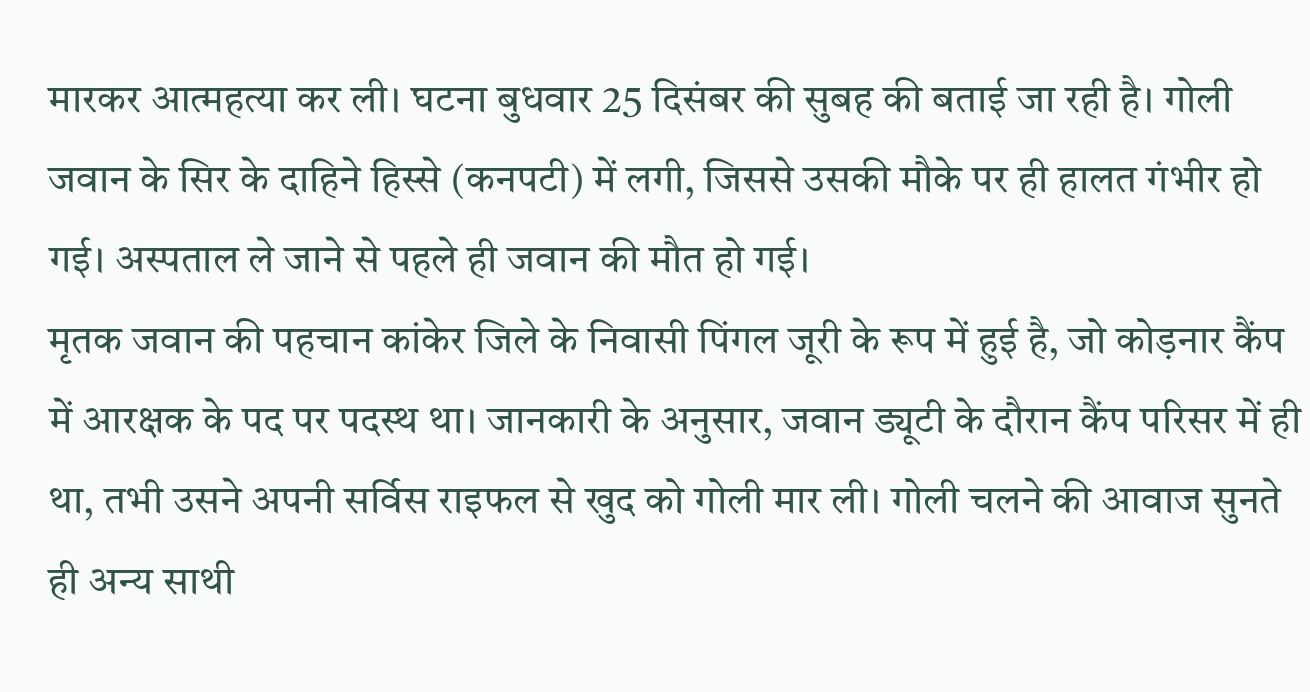मारकर आत्महत्या कर ली। घटना बुधवार 25 दिसंबर की सुबह की बताई जा रही है। गोली जवान के सिर के दाहिने हिस्से (कनपटी) में लगी, जिससे उसकी मौके पर ही हालत गंभीर हो गई। अस्पताल ले जाने से पहले ही जवान की मौत हो गई।
मृतक जवान की पहचान कांकेर जिले के निवासी पिंगल जूरी के रूप में हुई है, जो कोड़नार कैंप में आरक्षक के पद पर पदस्थ था। जानकारी के अनुसार, जवान ड्यूटी के दौरान कैंप परिसर में ही था, तभी उसने अपनी सर्विस राइफल से खुद को गोली मार ली। गोली चलने की आवाज सुनते ही अन्य साथी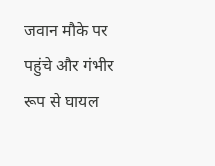जवान मौके पर पहुंचे और गंभीर रूप से घायल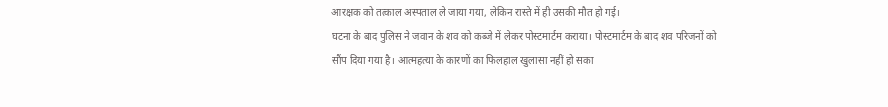आरक्षक को तत्काल अस्पताल ले जाया गया, लेकिन रास्ते में ही उसकी मौत हो गई।
घटना के बाद पुलिस ने जवान के शव को कब्जे में लेकर पोस्टमार्टम कराया। पोस्टमार्टम के बाद शव परिजनों को सौंप दिया गया है। आत्महत्या के कारणों का फिलहाल खुलासा नहीं हो सका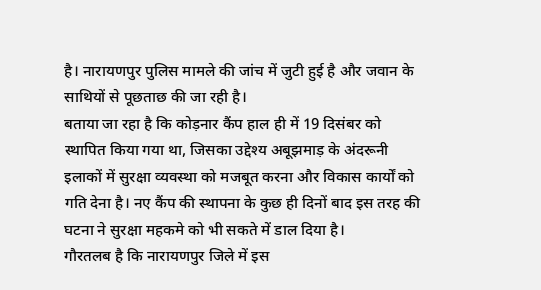है। नारायणपुर पुलिस मामले की जांच में जुटी हुई है और जवान के साथियों से पूछताछ की जा रही है।
बताया जा रहा है कि कोड़नार कैंप हाल ही में 19 दिसंबर को स्थापित किया गया था, जिसका उद्देश्य अबूझमाड़ के अंदरूनी इलाकों में सुरक्षा व्यवस्था को मजबूत करना और विकास कार्यों को गति देना है। नए कैंप की स्थापना के कुछ ही दिनों बाद इस तरह की घटना ने सुरक्षा महकमे को भी सकते में डाल दिया है।
गौरतलब है कि नारायणपुर जिले में इस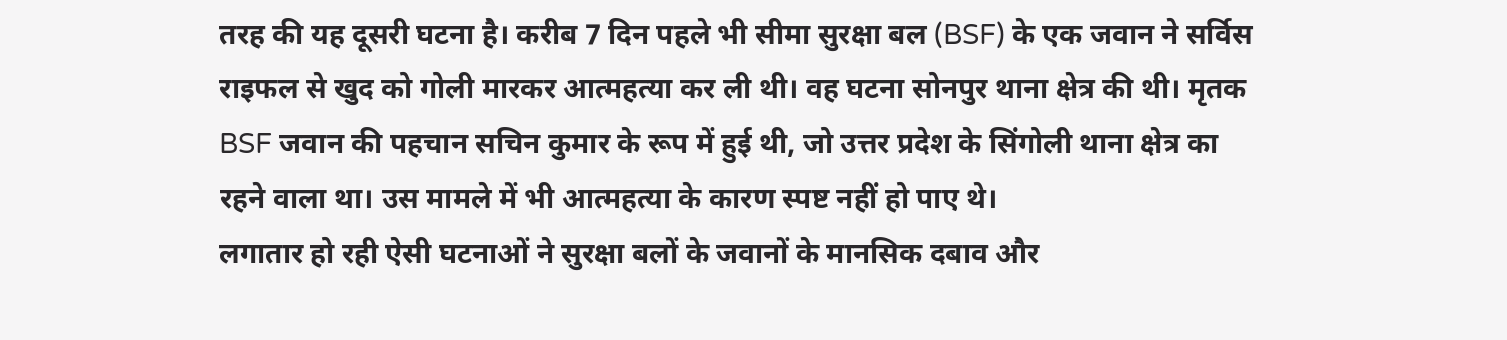तरह की यह दूसरी घटना है। करीब 7 दिन पहले भी सीमा सुरक्षा बल (BSF) के एक जवान ने सर्विस राइफल से खुद को गोली मारकर आत्महत्या कर ली थी। वह घटना सोनपुर थाना क्षेत्र की थी। मृतक BSF जवान की पहचान सचिन कुमार के रूप में हुई थी, जो उत्तर प्रदेश के सिंगोली थाना क्षेत्र का रहने वाला था। उस मामले में भी आत्महत्या के कारण स्पष्ट नहीं हो पाए थे।
लगातार हो रही ऐसी घटनाओं ने सुरक्षा बलों के जवानों के मानसिक दबाव और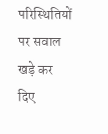परिस्थितियों पर सवाल खड़े कर दिए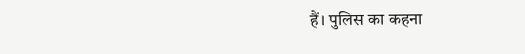हैं। पुलिस का कहना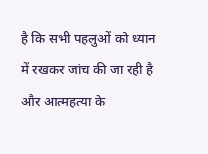है कि सभी पहलुओं को ध्यान में रखकर जांच की जा रही है और आत्महत्या के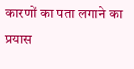कारणों का पता लगाने का प्रयास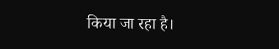किया जा रहा है।